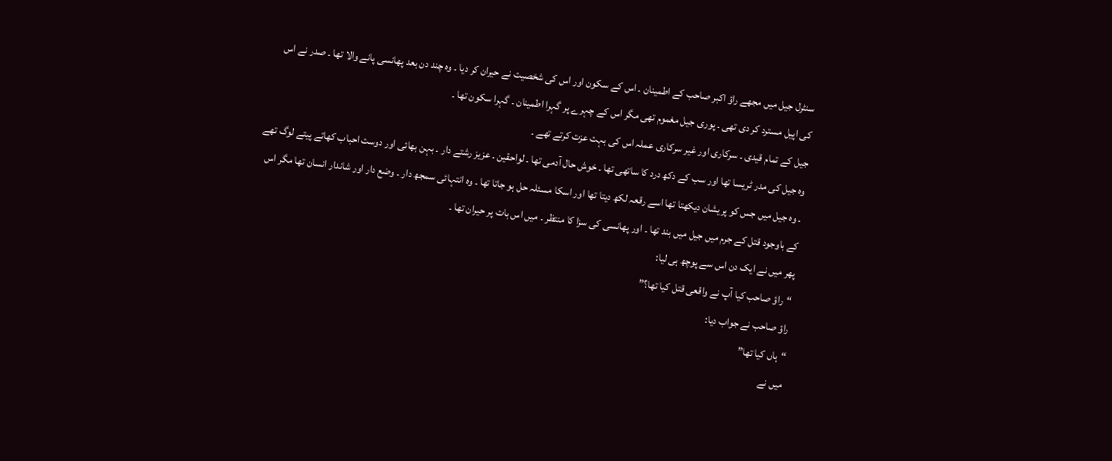سنٹرل جیل میں مجھے راؤ اکبر صاحب کے اطمینان ۔ اس کے سکون اور اس کی شخصیت نے حیران کر دیا ۔ وہ چند دن بعد پھانسی پانے والا تھا ۔ صدر نے اس کی اپیل مسترد کر دی تھی ۔ پوری جیل مغموم تھی مگر اس کے چہرے پر گہرا اطمینان ۔ گہرا سکون تھا ۔
جیل کے تمام قیدی ۔ سرکاری اور غیر سرکاری عملہ اس کی بہت عزت کرتے تھے ۔
وہ جیل کی مدر ٹریسا تھا اور سب کے دکھ درد کا ساتھی تھا ۔ خوش حال آدمی تھا ۔ لواحقین ۔ عزیز رشتے دار ۔ بہن بھائی اور دوست احباب کھاتے پیتے لوگ تھے ۔ وہ جیل میں جس کو پریشان دیکھتا تھا اسے رقعہ لکھ دیتا تھا اور اسکا مسئلہ حل ہو جاتا تھا ۔ وہ انتہائی سمجھ دار ۔ وضع دار اور شاندار انسان تھا مگر اس کے باوجود قتل کے جرم میں جیل میں بند تھا ۔ اور پھانسی کی سزا کا منتظر ۔ میں اس بات پر حیران تھا ۔
پھر میں نے ایک دن اس سے پوچھ ہی لیا:
“راؤ صاحب کیا آپ نے واقعی قتل کیا تھا؟”
راؤ صاحب نے جواب دیا:
“ہاں کیا تھا”
میں نے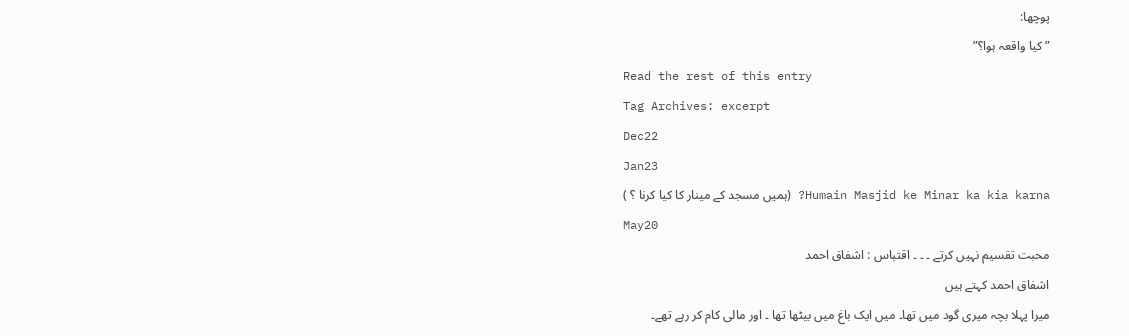پوچھا:
”کیا واقعہ ہوا؟”
Read the rest of this entry
Tag Archives: excerpt
Dec22
Jan23
Humain Masjid ke Minar ka kia karna? (ہمیں مسجد کے مینار کا کیا کرنا ؟ )
May20
محبت تقسیم نہیں کرتے ۔ ۔ ۔ اقتباس : اشفاق احمد
اشفاق احمد کہتے ہیں
میرا پہلا بچہ میری گود میں تھا۔ میں ایک باغ میں بیٹھا تھا ۔ اور مالی کام کر رہے تھے۔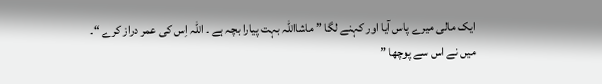ایک مالی میرے پاس آیا اور کہنے لگا ” ماشااللہ بہت پیارا بچہ ہے ۔ اللہ اِس کی عمر دراز کرے “۔
میں نے اس سے پوچھا ”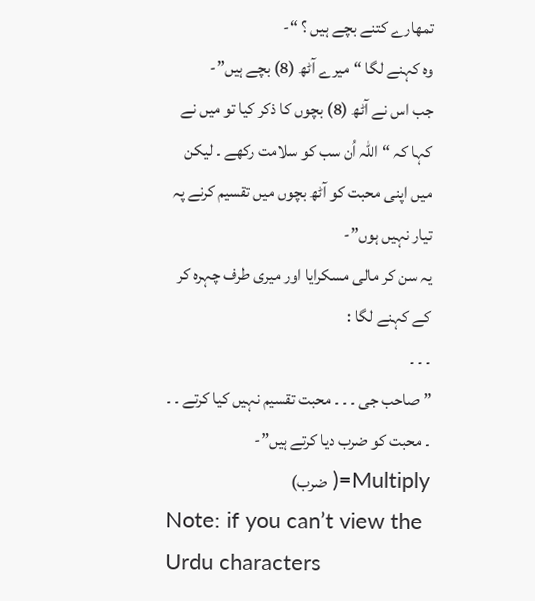تمھارے کتنے بچے ہیں ؟ “-
وہ کہنے لگا “میرے آٹھ (8) بچے ہیں”-
جب اس نے آٹھ (8) بچوں کا ذکر کیا تو میں نے کہا کہ “اللہ اُن سب کو سلامت رکھے ۔ لیکن میں اپنی محبت کو آٹھ بچوں میں تقسیم کرنے پہ تیار نہیں ہوں”-
یہ سن کر مالی مسکرایا اور میری طرف چہرہ کر کے کہنے لگا :
۔ ۔ ۔
” صاحب جی ۔ ۔ ۔ محبت تقسیم نہیں کیا کرتے ۔ ۔ ۔ محبت کو ضرب دیا کرتے ہیں”-
Multiply=( ضرب)
Note: if you can’t view the Urdu characters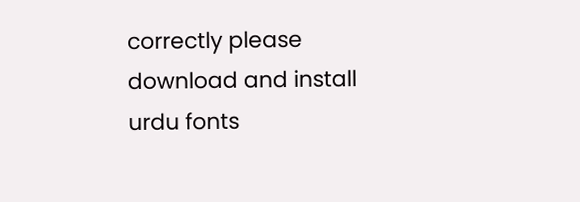correctly please download and install urdu fonts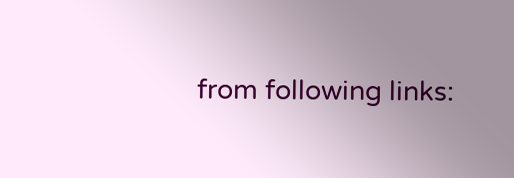from following links: